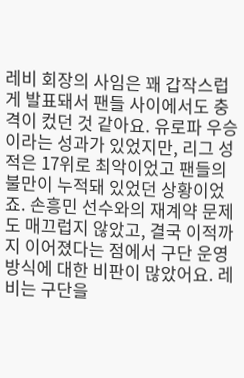레비 회장의 사임은 꽤 갑작스럽게 발표돼서 팬들 사이에서도 충격이 컸던 것 같아요. 유로파 우승이라는 성과가 있었지만, 리그 성적은 17위로 최악이었고 팬들의 불만이 누적돼 있었던 상황이었죠. 손흥민 선수와의 재계약 문제도 매끄럽지 않았고, 결국 이적까지 이어졌다는 점에서 구단 운영 방식에 대한 비판이 많았어요. 레비는 구단을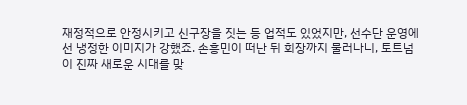재정적으로 안정시키고 신구장을 짓는 등 업적도 있었지만, 선수단 운영에선 냉정한 이미지가 강했죠. 손흥민이 떠난 뒤 회장까지 물러나니, 토트넘이 진짜 새로운 시대를 맞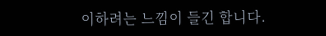이하려는 느낌이 들긴 합니다.